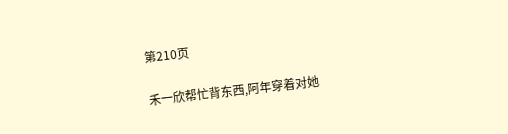第210页

禾一欣帮忙背东西,阿年穿着对她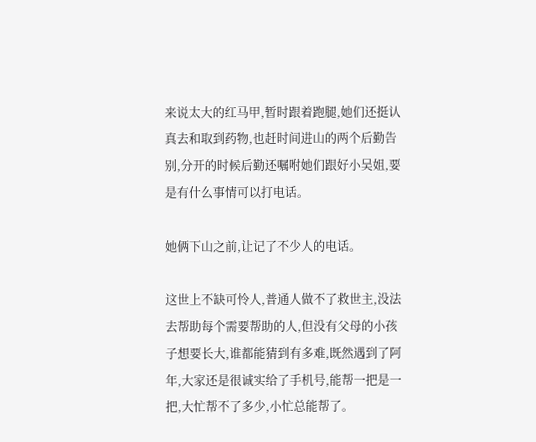来说太大的红马甲,暂时跟着跑腿,她们还挺认真去和取到药物,也赶时间进山的两个后勤告别,分开的时候后勤还嘱咐她们跟好小吴姐,要是有什么事情可以打电话。

她俩下山之前,让记了不少人的电话。

这世上不缺可怜人,普通人做不了救世主,没法去帮助每个需要帮助的人,但没有父母的小孩子想要长大,谁都能猜到有多难,既然遇到了阿年,大家还是很诚实给了手机号,能帮一把是一把,大忙帮不了多少,小忙总能帮了。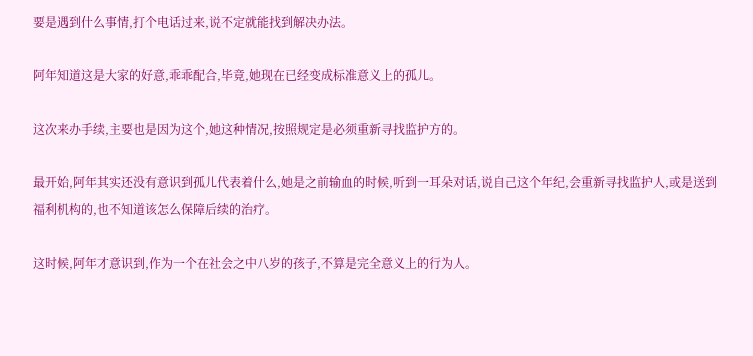要是遇到什么事情,打个电话过来,说不定就能找到解决办法。

阿年知道这是大家的好意,乖乖配合,毕竟,她现在已经变成标准意义上的孤儿。

这次来办手续,主要也是因为这个,她这种情况,按照规定是必须重新寻找监护方的。

最开始,阿年其实还没有意识到孤儿代表着什么,她是之前输血的时候,听到一耳朵对话,说自己这个年纪,会重新寻找监护人,或是送到福利机构的,也不知道该怎么保障后续的治疗。

这时候,阿年才意识到,作为一个在社会之中八岁的孩子,不算是完全意义上的行为人。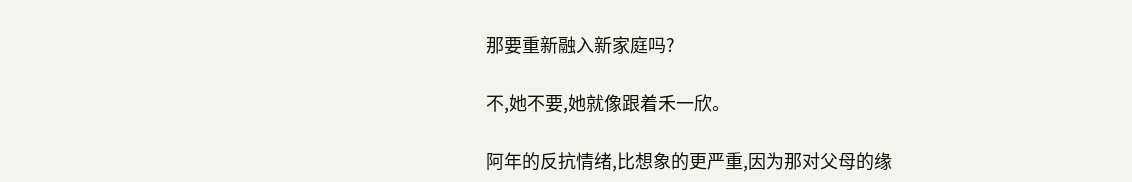那要重新融入新家庭吗?

不,她不要,她就像跟着禾一欣。

阿年的反抗情绪,比想象的更严重,因为那对父母的缘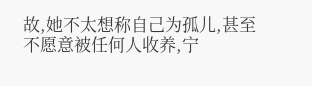故,她不太想称自己为孤儿,甚至不愿意被任何人收养,宁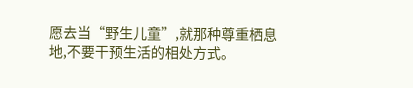愿去当“野生儿童”,就那种尊重栖息地,不要干预生活的相处方式。